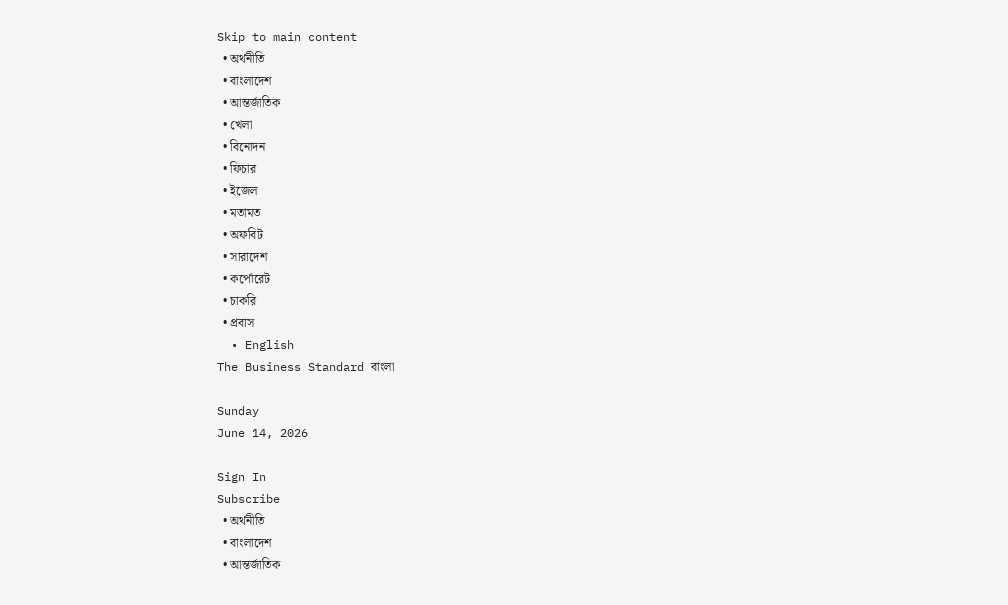Skip to main content
  • অর্থনীতি
  • বাংলাদেশ
  • আন্তর্জাতিক
  • খেলা
  • বিনোদন
  • ফিচার
  • ইজেল
  • মতামত
  • অফবিট
  • সারাদেশ
  • কর্পোরেট
  • চাকরি
  • প্রবাস
  • English
The Business Standard বাংলা

Sunday
June 14, 2026

Sign In
Subscribe
  • অর্থনীতি
  • বাংলাদেশ
  • আন্তর্জাতিক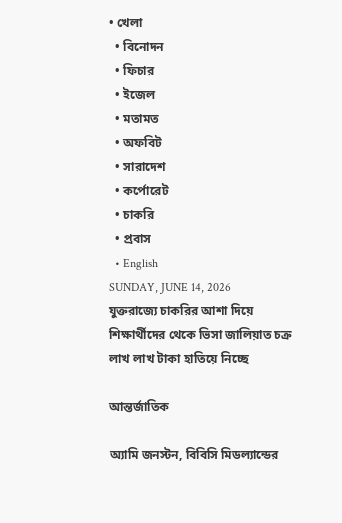• খেলা
  • বিনোদন
  • ফিচার
  • ইজেল
  • মতামত
  • অফবিট
  • সারাদেশ
  • কর্পোরেট
  • চাকরি
  • প্রবাস
  • English
SUNDAY, JUNE 14, 2026
যুক্তরাজ্যে চাকরির আশা দিয়ে শিক্ষার্থীদের থেকে ভিসা জালিয়াত চক্র লাখ লাখ টাকা হাতিয়ে নিচ্ছে

আন্তর্জাতিক

অ্যামি জনস্টন, বিবিসি মিডল্যান্ডের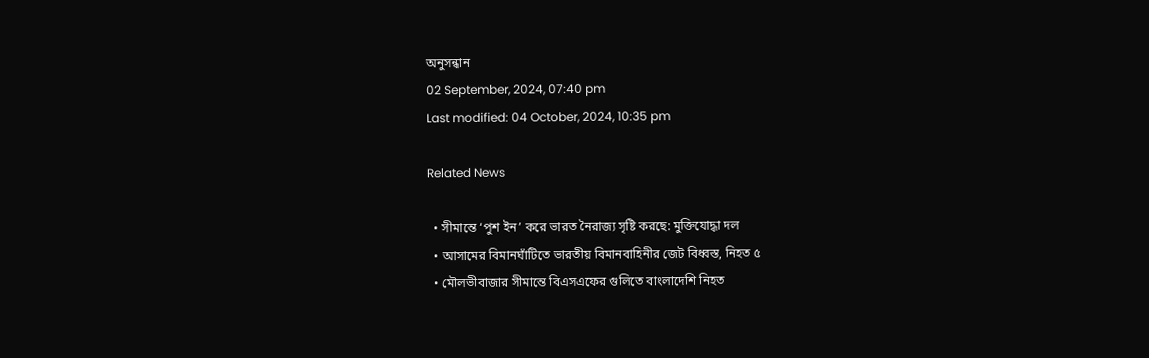অনুসন্ধান
02 September, 2024, 07:40 pm
Last modified: 04 October, 2024, 10:35 pm

Related News

  • সীমান্তে ‘পুশ ইন’ করে ভারত নৈরাজ্য সৃষ্টি করছে: মুক্তিযোদ্ধা দল
  • আসামের বিমানঘাঁটিতে ভারতীয় বিমানবাহিনীর জেট বিধ্বস্ত, নিহত ৫
  • মৌলভীবাজার সীমান্তে বিএসএফের গুলিতে বাংলাদেশি নিহত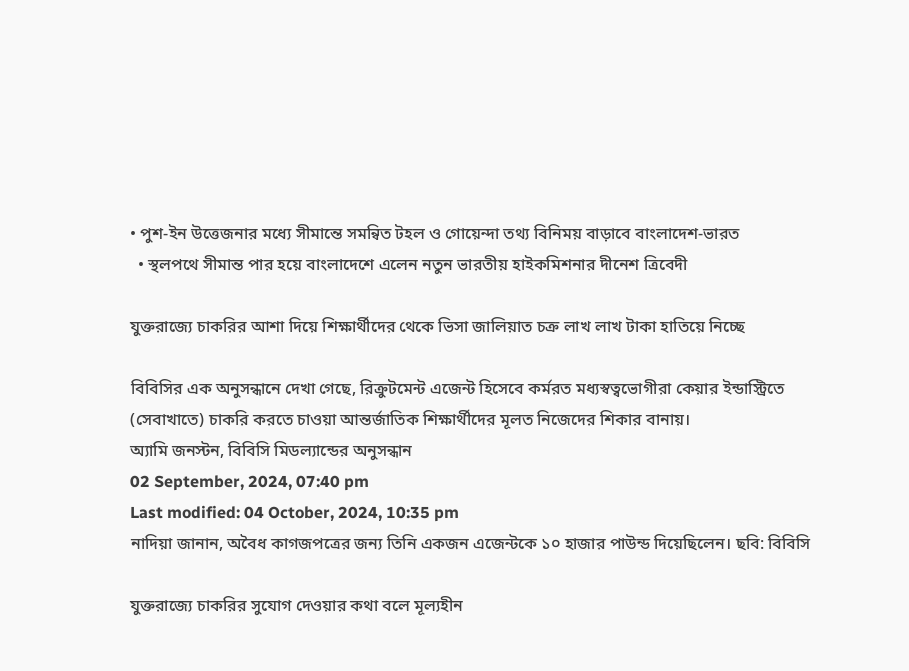• পুশ-ইন উত্তেজনার মধ্যে সীমান্তে সমন্বিত টহল ও গোয়েন্দা তথ্য বিনিময় বাড়াবে বাংলাদেশ-ভারত
  • স্থলপথে সীমান্ত পার হয়ে বাংলাদেশে এলেন নতুন ভারতীয় হাইকমিশনার দীনেশ ত্রিবেদী

যুক্তরাজ্যে চাকরির আশা দিয়ে শিক্ষার্থীদের থেকে ভিসা জালিয়াত চক্র লাখ লাখ টাকা হাতিয়ে নিচ্ছে

বিবিসির এক অনুসন্ধানে দেখা গেছে, রিক্রুটমেন্ট এজেন্ট হিসেবে কর্মরত মধ্যস্বত্বভোগীরা কেয়ার ইন্ডাস্ট্রিতে (সেবাখাতে) চাকরি করতে চাওয়া আন্তর্জাতিক শিক্ষার্থীদের মূলত নিজেদের শিকার বানায়।
অ্যামি জনস্টন, বিবিসি মিডল্যান্ডের অনুসন্ধান
02 September, 2024, 07:40 pm
Last modified: 04 October, 2024, 10:35 pm
নাদিয়া জানান, অবৈধ কাগজপত্রের জন্য তিনি একজন এজেন্টকে ১০ হাজার পাউন্ড দিয়েছিলেন। ছবি: বিবিসি

যুক্তরাজ্যে চাকরির সুযোগ দেওয়ার কথা বলে মূল্যহীন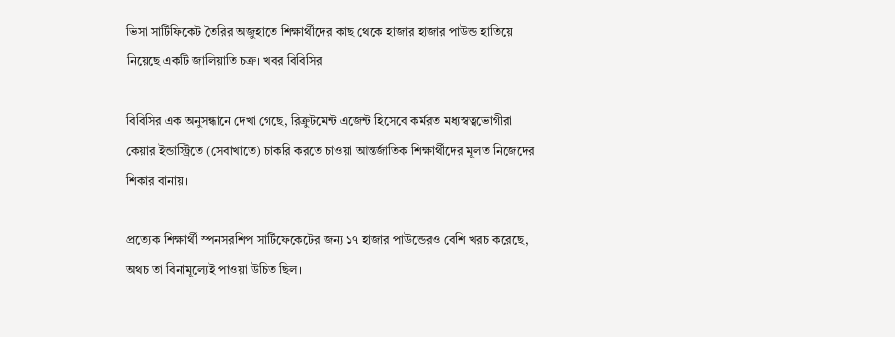ভিসা সার্টিফিকেট তৈরির অজুহাতে শিক্ষার্থীদের কাছ থেকে হাজার হাজার পাউন্ড হাতিয়ে নিয়েছে একটি জালিয়াতি চক্র। খবর বিবিসির

বিবিসির এক অনুসন্ধানে দেখা গেছে, রিক্রুটমেন্ট এজেন্ট হিসেবে কর্মরত মধ্যস্বত্বভোগীরা কেয়ার ইন্ডাস্ট্রিতে (সেবাখাতে) চাকরি করতে চাওয়া আন্তর্জাতিক শিক্ষার্থীদের মূলত নিজেদের শিকার বানায়।

প্রত্যেক শিক্ষার্থী স্পনসরশিপ সার্টিফেকেটের জন্য ১৭ হাজার পাউন্ডেরও বেশি খরচ করেছে, অথচ তা বিনামূল্যেই পাওয়া উচিত ছিল।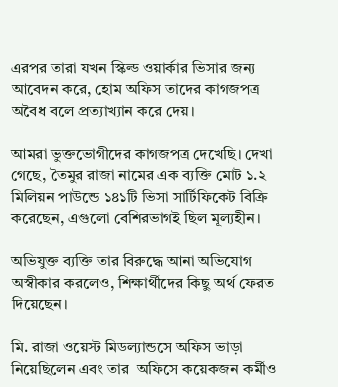এরপর তারা যখন স্কিল্ড ওয়ার্কার ভিসার জন্য আবেদন করে, হোম অফিস তাদের কাগজপত্র অবৈধ বলে প্রত্যাখ্যান করে দেয়।

আমরা ভুক্তভোগীদের কাগজপত্র দেখেছি। দেখা গেছে, তৈমুর রাজা নামের এক ব্যক্তি মোট ১.২ মিলিয়ন পাউন্ডে ১৪১টি ভিসা সার্টিফিকেট বিক্রি করেছেন, এগুলো বেশিরভাগই ছিল মূল্যহীন।

অভিযুক্ত ব্যক্তি তার বিরুদ্ধে আনা অভিযোগ অস্বীকার করলেও, শিক্ষার্থীদের কিছু অর্থ ফেরত দিয়েছেন।

মি. রাজা ওয়েস্ট মিডল্যান্ডসে অফিস ভাড়া নিয়েছিলেন এবং তার  অফিসে কয়েকজন কর্মীও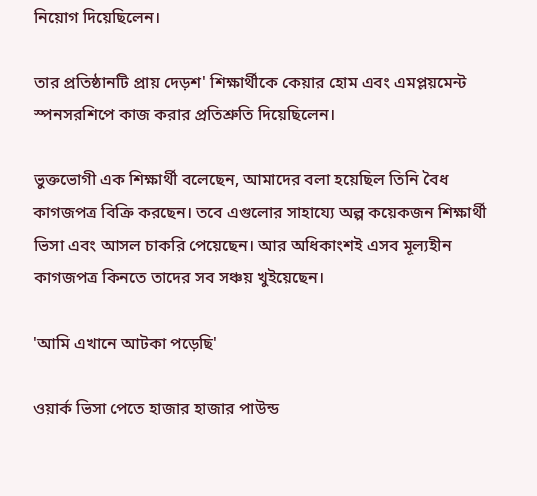নিয়োগ দিয়েছিলেন।

তার প্রতিষ্ঠানটি প্রায় দেড়শ' শিক্ষার্থীকে কেয়ার হোম এবং এমপ্লয়মেন্ট স্পনসরশিপে কাজ করার প্রতিশ্রুতি দিয়েছিলেন।

ভুক্তভোগী এক শিক্ষার্থী বলেছেন, আমাদের বলা হয়েছিল তিনি বৈধ কাগজপত্র বিক্রি করছেন। তবে এগুলোর সাহায্যে অল্প কয়েকজন শিক্ষার্থী ভিসা এবং আসল চাকরি পেয়েছেন। আর অধিকাংশই এসব মূল্যহীন কাগজপত্র কিনতে তাদের সব সঞ্চয় খুইয়েছেন।

'আমি এখানে আটকা পড়েছি'

ওয়ার্ক ভিসা পেতে হাজার হাজার পাউন্ড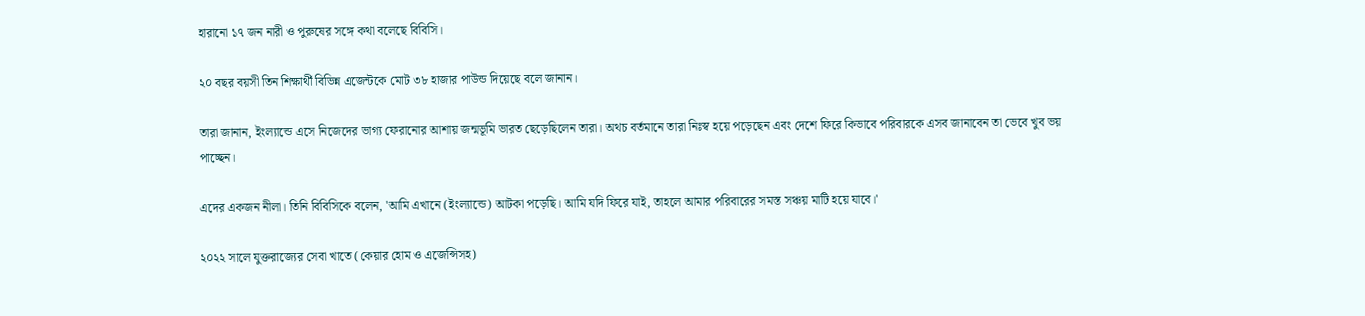হারানো ১৭ জন নারী ও পুরুষের সঙ্গে কথা বলেছে বিবিসি।

২০ বছর বয়সী তিন শিক্ষার্থী বিভিন্ন এজেন্টকে মোট ৩৮ হাজার পাউন্ড দিয়েছে বলে জানান।

তারা জানান, ইংল্যান্ডে এসে নিজেদের ভাগ্য ফেরানোর আশায় জন্মভূমি ভারত ছেড়েছিলেন তারা। অথচ বর্তমানে তারা নিঃস্ব হয়ে পড়েছেন এবং দেশে ফিরে কিভাবে পরিবারকে এসব জানাবেন তা ভেবে খুব ভয় পাচ্ছেন।

এদের একজন নীলা। তিনি বিবিসিকে বলেন, 'আমি এখানে (ইংল্যান্ডে) আটকা পড়েছি। আমি যদি ফিরে যাই, তাহলে আমার পরিবারের সমস্ত সঞ্চয় মাটি হয়ে যাবে।'

২০২২ সালে যুক্তরাজ্যের সেবা খাতে (কেয়ার হোম ও এজেন্সিসহ)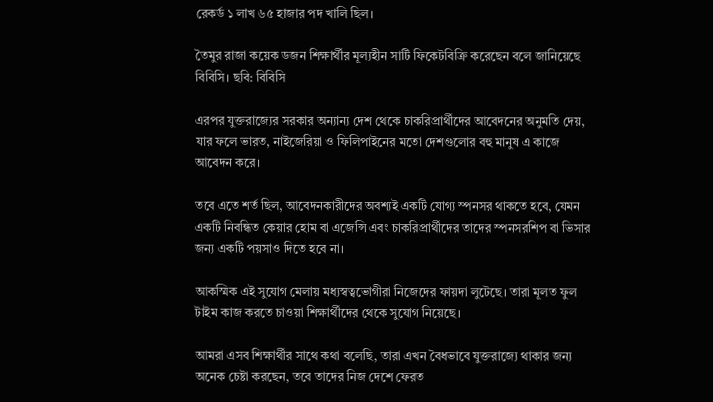রেকর্ড ১ লাখ ৬৫ হাজার পদ খালি ছিল।

তৈমুর রাজা কয়েক ডজন শিক্ষার্থীর মূল্যহীন সার্টি ফিকেটবিক্রি করেছেন বলে জানিয়েছে বিবিসি। ছবি: বিবিসি

এরপর যুক্তরাজ্যের সরকার অন্যান্য দেশ থেকে চাকরিপ্রার্থীদের আবেদনের অনুমতি দেয়, যার ফলে ভারত, নাইজেরিয়া ও ফিলিপাইনের মতো দেশগুলোর বহু মানুষ এ কাজে আবেদন করে।

তবে এতে শর্ত ছিল, আবেদনকারীদের অবশ্যই একটি যোগ্য স্পনসর থাকতে হবে, যেমন একটি নিবন্ধিত কেয়ার হোম বা এজেন্সি এবং চাকরিপ্রার্থীদের তাদের স্পনসরশিপ বা ভিসার জন্য একটি পয়সাও দিতে হবে না।

আকস্মিক এই সুযোগ মেলায় মধ্যস্বত্বভোগীরা নিজেদের ফায়দা লুটেছে। তারা মূলত ফুল টাইম কাজ করতে চাওয়া শিক্ষার্থীদের থেকে সুযোগ নিয়েছে।

আমরা এসব শিক্ষার্থীর সাথে কথা বলেছি, তারা এখন বৈধভাবে যুক্তরাজ্যে থাকার জন্য অনেক চেষ্টা করছেন, তবে তাদের নিজ দেশে ফেরত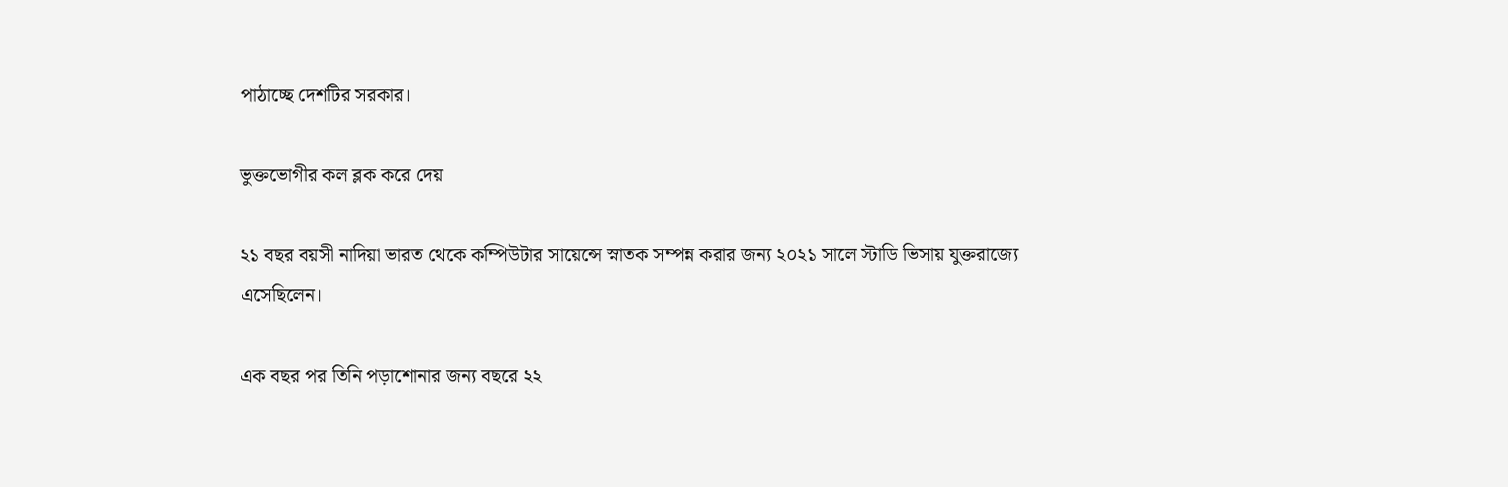পাঠাচ্ছে দেশটির সরকার।

ভুক্তভোগীর কল ব্লক করে দেয়

২১ বছর বয়সী নাদিয়া ভারত থেকে কম্পিউটার সায়েন্সে স্নাতক সম্পন্ন করার জন্য ২০২১ সালে স্টাডি ভিসায় যুক্তরাজ্যে এসেছিলেন।

এক বছর পর তিনি পড়াশোনার জন্য বছরে ২২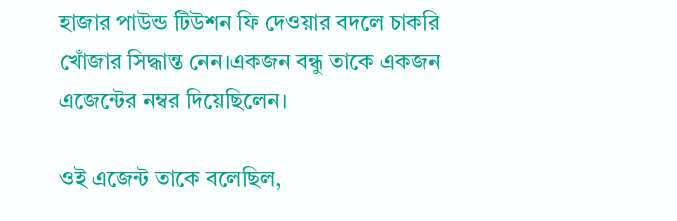হাজার পাউন্ড টিউশন ফি দেওয়ার বদলে চাকরি খোঁজার সিদ্ধান্ত নেন।একজন বন্ধু তাকে একজন এজেন্টের নম্বর দিয়েছিলেন।

ওই এজেন্ট তাকে বলেছিল,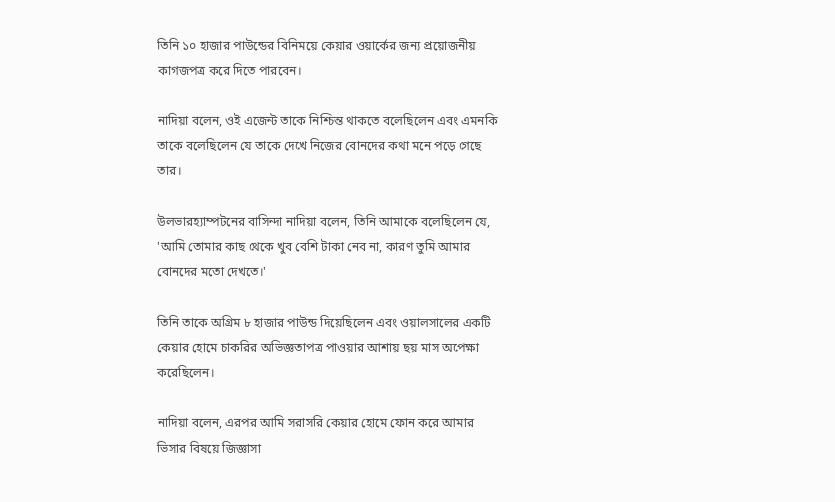তিনি ১০ হাজার পাউন্ডের বিনিময়ে কেয়ার ওয়ার্কের জন্য প্রয়োজনীয় কাগজপত্র করে দিতে পারবেন।

নাদিয়া বলেন, ওই এজেন্ট তাকে নিশ্চিন্ত থাকতে বলেছিলেন এবং এমনকি তাকে বলেছিলেন যে তাকে দেখে নিজের বোনদের কথা মনে পড়ে গেছে তার।

উলভারহ্যাম্পটনের বাসিন্দা নাদিয়া বলেন, তিনি আমাকে বলেছিলেন যে, 'আমি তোমার কাছ থেকে খুব বেশি টাকা নেব না, কারণ তুমি আমার বোনদের মতো দেখতে।'

তিনি তাকে অগ্রিম ৮ হাজার পাউন্ড দিয়েছিলেন এবং ওয়ালসালের একটি কেয়ার হোমে চাকরির অভিজ্ঞতাপত্র পাওয়ার আশায় ছয় মাস অপেক্ষা করেছিলেন।

নাদিয়া বলেন, এরপর আমি সরাসরি কেয়ার হোমে ফোন করে আমার ভিসার বিষয়ে জিজ্ঞাসা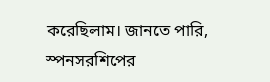করেছিলাম। জানতে পারি, স্পনসরশিপের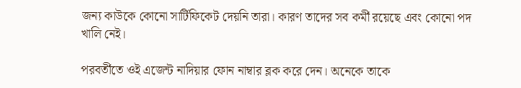জন্য কাউকে কোনো সার্টিফিকেট দেয়নি তারা। কারণ তাদের সব কর্মী রয়েছে এবং কোনো পদ খালি নেই।

পরবর্তীতে ওই এজেন্ট নাদিয়ার ফোন নাম্বার ব্লক করে দেন। অনেকে তাকে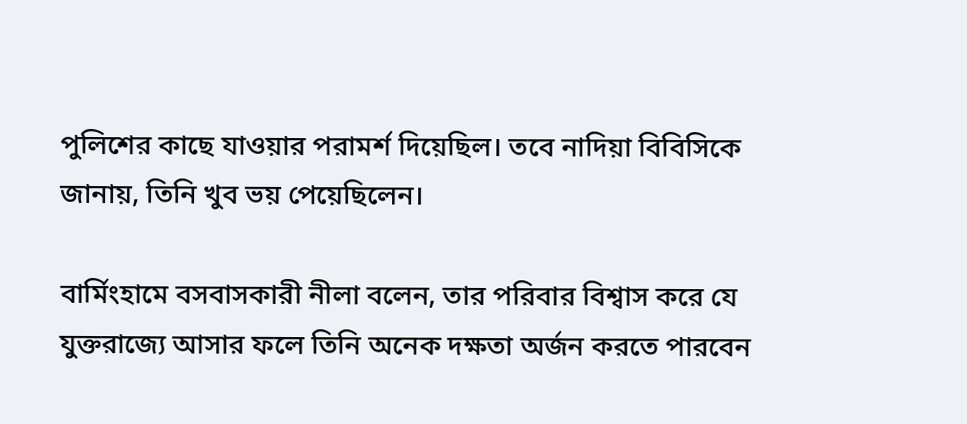পুলিশের কাছে যাওয়ার পরামর্শ দিয়েছিল। তবে নাদিয়া বিবিসিকে জানায়, তিনি খুব ভয় পেয়েছিলেন।

বার্মিংহামে বসবাসকারী নীলা বলেন, তার পরিবার বিশ্বাস করে যে যুক্তরাজ্যে আসার ফলে তিনি অনেক দক্ষতা অর্জন করতে পারবেন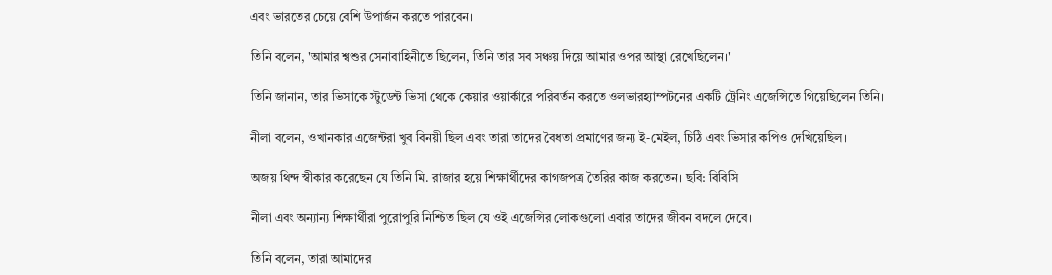এবং ভারতের চেয়ে বেশি উপার্জন করতে পারবেন।

তিনি বলেন, 'আমার শ্বশুর সেনাবাহিনীতে ছিলেন, তিনি তার সব সঞ্চয় দিয়ে আমার ওপর আস্থা রেখেছিলেন।'

তিনি জানান, তার ভিসাকে স্টুডেন্ট ভিসা থেকে কেয়ার ওয়ার্কারে পরিবর্তন করতে ওলভারহ্যাম্পটনের একটি ট্রেনিং এজেন্সিতে গিয়েছিলেন তিনি।

নীলা বলেন, ওখানকার এজেন্টরা খুব বিনয়ী ছিল এবং তারা তাদের বৈধতা প্রমাণের জন্য ই-মেইল, চিঠি এবং ভিসার কপিও দেখিয়েছিল।

অজয় থিন্দ স্বীকার করেছেন যে তিনি মি. রাজার হয়ে শিক্ষার্থীদের কাগজপত্র তৈরির কাজ করতেন। ছবি: বিবিসি

নীলা এবং অন্যান্য শিক্ষার্থীরা পুরোপুরি নিশ্চিত ছিল যে ওই এজেন্সির লোকগুলো এবার তাদের জীবন বদলে দেবে।

তিনি বলেন, তারা আমাদের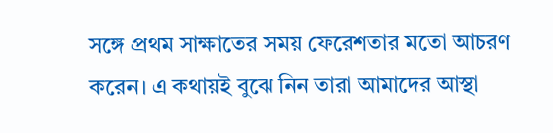সঙ্গে প্রথম সাক্ষাতের সময় ফেরেশতার মতো আচরণ করেন। এ কথায়ই বুঝে নিন তারা আমাদের আস্থা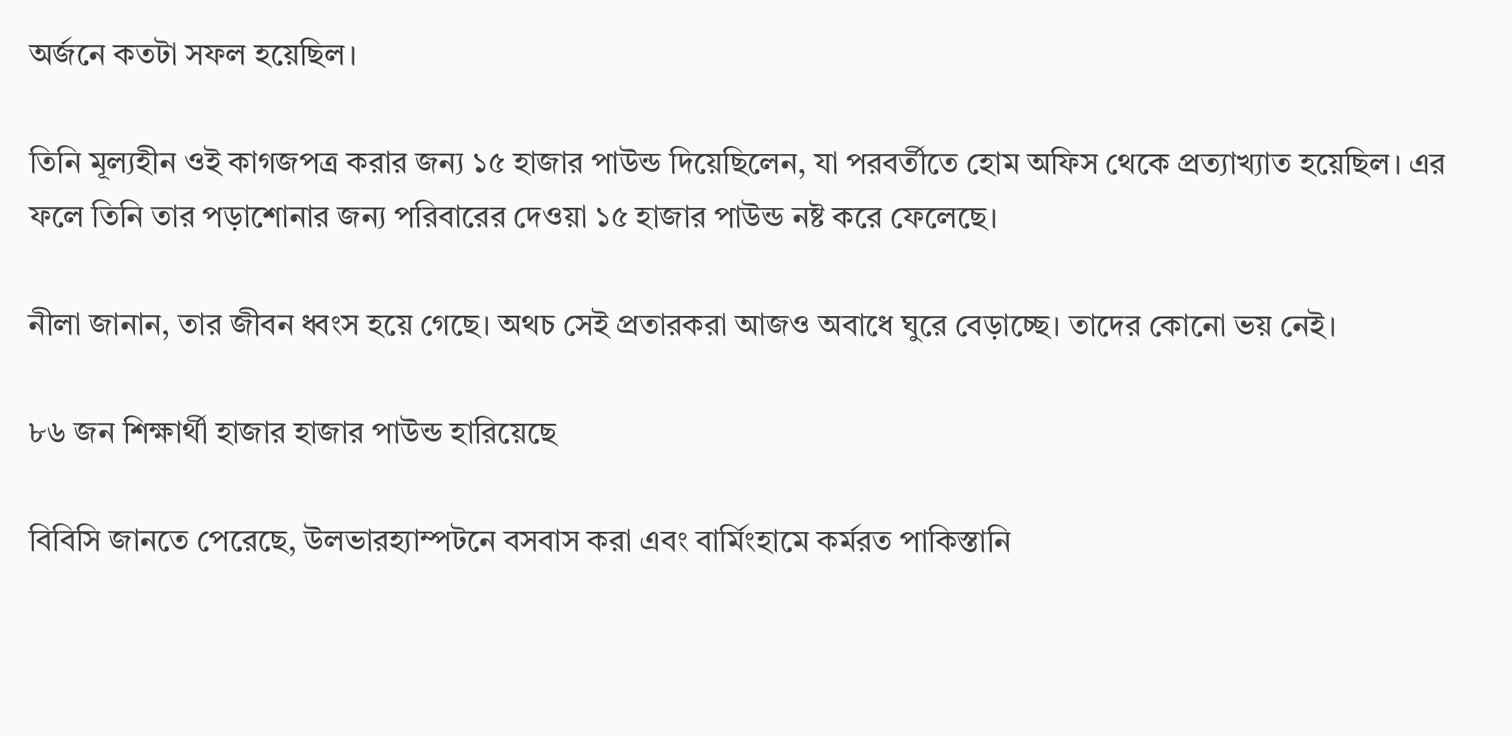অর্জনে কতটা সফল হয়েছিল।

তিনি মূল্যহীন ওই কাগজপত্র করার জন্য ১৫ হাজার পাউন্ড দিয়েছিলেন, যা পরবর্তীতে হোম অফিস থেকে প্রত্যাখ্যাত হয়েছিল। এর ফলে তিনি তার পড়াশোনার জন্য পরিবারের দেওয়া ১৫ হাজার পাউন্ড নষ্ট করে ফেলেছে।

নীলা জানান, তার জীবন ধ্বংস হয়ে গেছে। অথচ সেই প্রতারকরা আজও অবাধে ঘুরে বেড়াচ্ছে। তাদের কোনো ভয় নেই।

৮৬ জন শিক্ষার্থী হাজার হাজার পাউন্ড হারিয়েছে

বিবিসি জানতে পেরেছে, উলভারহ্যাম্পটনে বসবাস করা এবং বার্মিংহামে কর্মরত পাকিস্তানি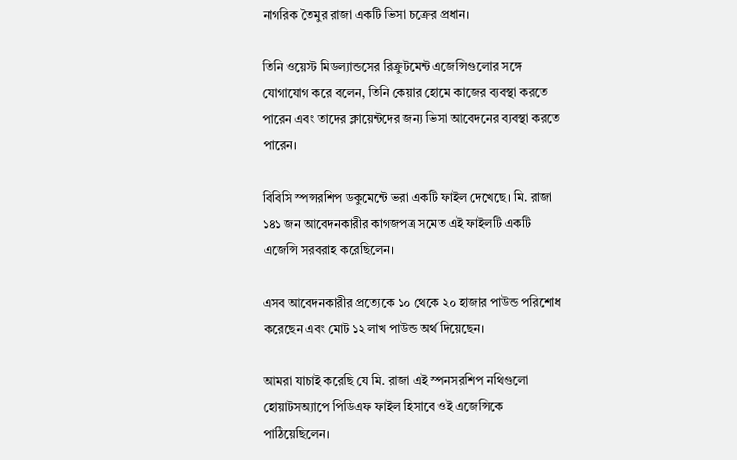নাগরিক তৈমুর রাজা একটি ভিসা চক্রের প্রধান।

তিনি ওয়েস্ট মিডল্যান্ডসের রিক্রুটমেন্ট এজেন্সিগুলোর সঙ্গে যোগাযোগ করে বলেন, তিনি কেয়ার হোমে কাজের ব্যবস্থা করতে পারেন এবং তাদের ক্লায়েন্টদের জন্য ভিসা আবেদনের ব্যবস্থা করতে পারেন।

বিবিসি স্পন্সরশিপ ডকুমেন্টে ভরা একটি ফাইল দেখেছে। মি. রাজা ১৪১ জন আবেদনকারীর কাগজপত্র সমেত এই ফাইলটি একটি এজেন্সি সরবরাহ করেছিলেন।

এসব আবেদনকারীর প্রত্যেকে ১০ থেকে ২০ হাজার পাউন্ড পরিশোধ করেছেন এবং মোট ১২ লাখ পাউন্ড অর্থ দিয়েছেন।

আমরা যাচাই করেছি যে মি. রাজা এই স্পনসরশিপ নথিগুলো হোয়াটসঅ্যাপে পিডিএফ ফাইল হিসাবে ওই এজেন্সিকে পাঠিয়েছিলেন।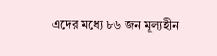এদের মধ্যে ৮৬ জন মূল্যহীন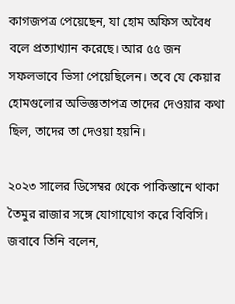কাগজপত্র পেয়েছেন, যা হোম অফিস অবৈধ বলে প্রত্যাখ্যান করেছে। আর ৫৫ জন সফলভাবে ভিসা পেয়েছিলেন। তবে যে কেয়ার হোমগুলোর অভিজ্ঞতাপত্র তাদের দেওয়ার কথা ছিল, তাদের তা দেওয়া হয়নি।

২০২৩ সালের ডিসেম্বর থেকে পাকিস্তানে থাকা তৈমুর রাজার সঙ্গে যোগাযোগ করে বিবিসি। জবাবে তিনি বলেন,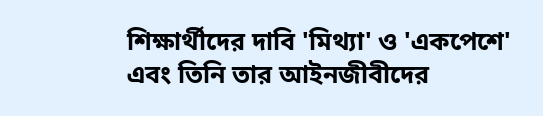শিক্ষার্থীদের দাবি 'মিথ্যা' ও 'একপেশে' এবং তিনি তার আইনজীবীদের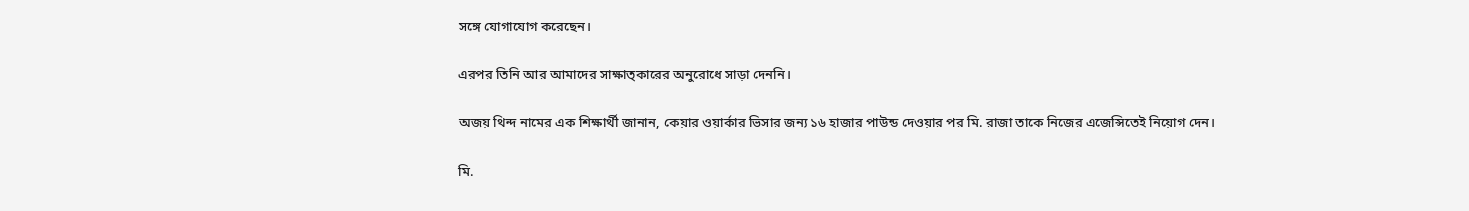সঙ্গে যোগাযোগ করেছেন।

এরপর তিনি আর আমাদের সাক্ষাত্কারের অনুরোধে সাড়া দেননি।

অজয় থিন্দ নামের এক শিক্ষার্থী জানান, কেয়ার ওয়ার্কার ভিসার জন্য ১৬ হাজার পাউন্ড দেওয়ার পর মি. রাজা তাকে নিজের এজেন্সিতেই নিয়োগ দেন।

মি.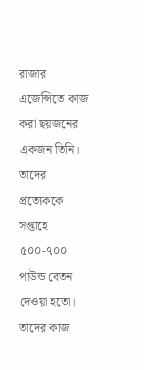রাজার এজেন্সিতে কাজ করা ছয়জনের একজন তিনি। তাদের প্রত্যেককে সপ্তাহে ৫০০-৭০০ পাউন্ড বেতন দেওয়া হতো। তাদের কাজ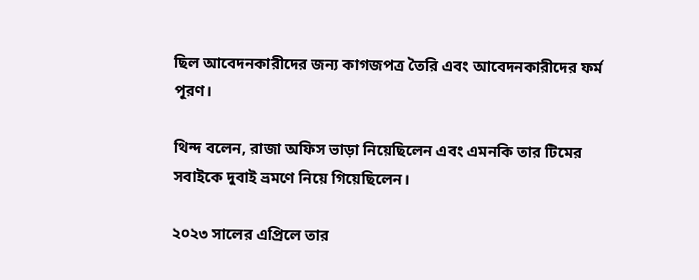ছিল আবেদনকারীদের জন্য কাগজপত্র তৈরি এবং আবেদনকারীদের ফর্ম পূরণ।

থিন্দ বলেন, রাজা অফিস ভাড়া নিয়েছিলেন এবং এমনকি তার টিমের সবাইকে দুবাই ভ্রমণে নিয়ে গিয়েছিলেন।

২০২৩ সালের এপ্রিলে তার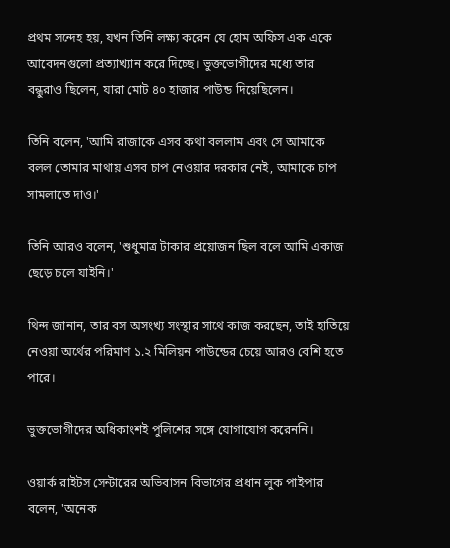প্রথম সন্দেহ হয়, যখন তিনি লক্ষ্য করেন যে হোম অফিস এক একে আবেদনগুলো প্রত্যাখ্যান করে দিচ্ছে। ভুক্তভোগীদের মধ্যে তার বন্ধুরাও ছিলেন, যারা মোট ৪০ হাজার পাউন্ড দিয়েছিলেন।

তিনি বলেন, 'আমি রাজাকে এসব কথা বললাম এবং সে আমাকে বলল তোমার মাথায় এসব চাপ নেওয়ার দরকার নেই, আমাকে চাপ সামলাতে দাও।'

তিনি আরও বলেন, 'শুধুমাত্র টাকার প্রয়োজন ছিল বলে আমি একাজ ছেড়ে চলে যাইনি।'

থিন্দ জানান, তার বস অসংখ্য সংস্থার সাথে কাজ করছেন, তাই হাতিয়ে নেওয়া অর্থের পরিমাণ ১.২ মিলিয়ন পাউন্ডের চেয়ে আরও বেশি হতে পারে।

ভুক্তভোগীদের অধিকাংশই পুলিশের সঙ্গে যোগাযোগ করেননি।

ওয়ার্ক রাইটস সেন্টারের অভিবাসন বিভাগের প্রধান লুক পাইপার বলেন, 'অনেক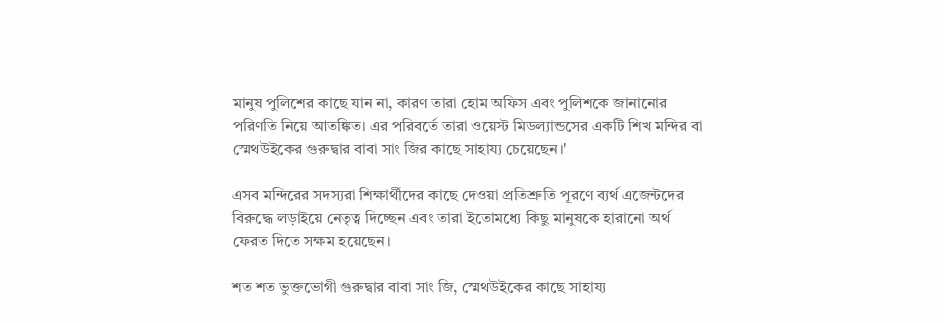মানুষ পুলিশের কাছে যান না, কারণ তারা হোম অফিস এবং পুলিশকে জানানোর পরিণতি নিয়ে আতঙ্কিত। এর পরিবর্তে তারা ওয়েস্ট মিডল্যান্ডসের একটি শিখ মন্দির বা স্মেথউইকের গুরুদ্বার বাবা সাং জির কাছে সাহায্য চেয়েছেন।'

এসব মন্দিরের সদস্যরা শিক্ষার্থীদের কাছে দেওয়া প্রতিশ্রুতি পূরণে ব্যর্থ এজেন্টদের বিরুদ্ধে লড়াইয়ে নেতৃত্ব দিচ্ছেন এবং তারা ইতোমধ্যে কিছু মানুষকে হারানো অর্থ ফেরত দিতে সক্ষম হয়েছেন।

শত শত ভুক্তভোগী গুরুদ্বার বাবা সাং জি, স্মেথউইকের কাছে সাহায্য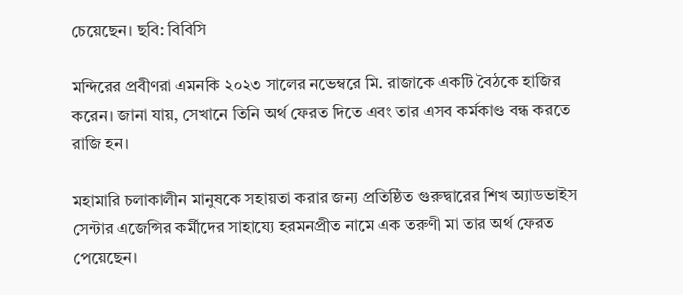চেয়েছেন। ছবি: বিবিসি

মন্দিরের প্রবীণরা এমনকি ২০২৩ সালের নভেম্বরে মি. রাজাকে একটি বৈঠকে হাজির করেন। জানা যায়, সেখানে তিনি অর্থ ফেরত দিতে এবং তার এসব কর্মকাণ্ড বন্ধ করতে রাজি হন।

মহামারি চলাকালীন মানুষকে সহায়তা করার জন্য প্রতিষ্ঠিত গুরুদ্বারের শিখ অ্যাডভাইস সেন্টার এজেন্সির কর্মীদের সাহায্যে হরমনপ্রীত নামে এক তরুণী মা তার অর্থ ফেরত পেয়েছেন।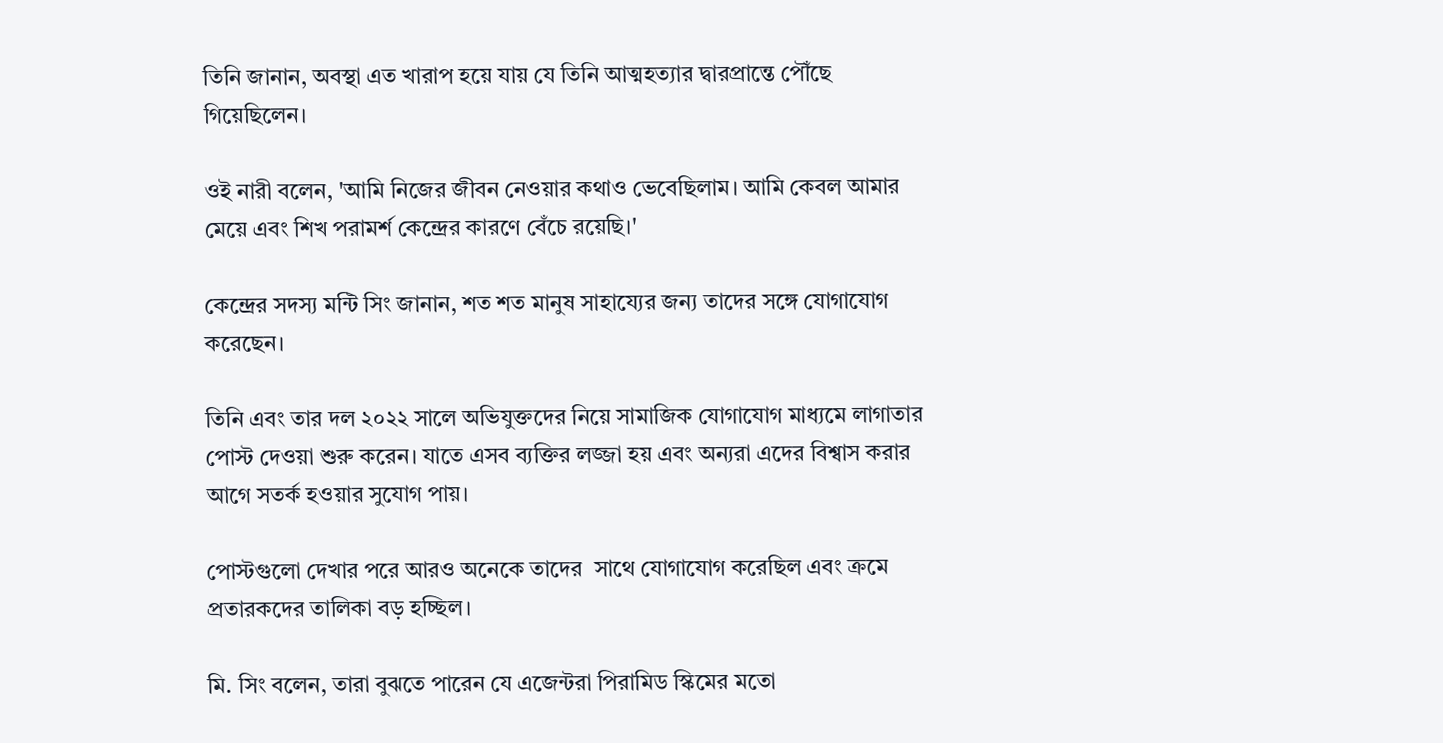তিনি জানান, অবস্থা এত খারাপ হয়ে যায় যে তিনি আত্মহত্যার দ্বারপ্রান্তে পৌঁছে গিয়েছিলেন।

ওই নারী বলেন, 'আমি নিজের জীবন নেওয়ার কথাও ভেবেছিলাম। আমি কেবল আমার মেয়ে এবং শিখ পরামর্শ কেন্দ্রের কারণে বেঁচে রয়েছি।'

কেন্দ্রের সদস্য মন্টি সিং জানান, শত শত মানুষ সাহায্যের জন্য তাদের সঙ্গে যোগাযোগ করেছেন।

তিনি এবং তার দল ২০২২ সালে অভিযুক্তদের নিয়ে সামাজিক যোগাযোগ মাধ্যমে লাগাতার পোস্ট দেওয়া শুরু করেন। যাতে এসব ব্যক্তির লজ্জা হয় এবং অন্যরা এদের বিশ্বাস করার আগে সতর্ক হওয়ার সুযোগ পায়।

পোস্টগুলো দেখার পরে আরও অনেকে তাদের  সাথে যোগাযোগ করেছিল এবং ক্রমে প্রতারকদের তালিকা বড় হচ্ছিল।

মি. সিং বলেন, তারা বুঝতে পারেন যে এজেন্টরা পিরামিড স্কিমের মতো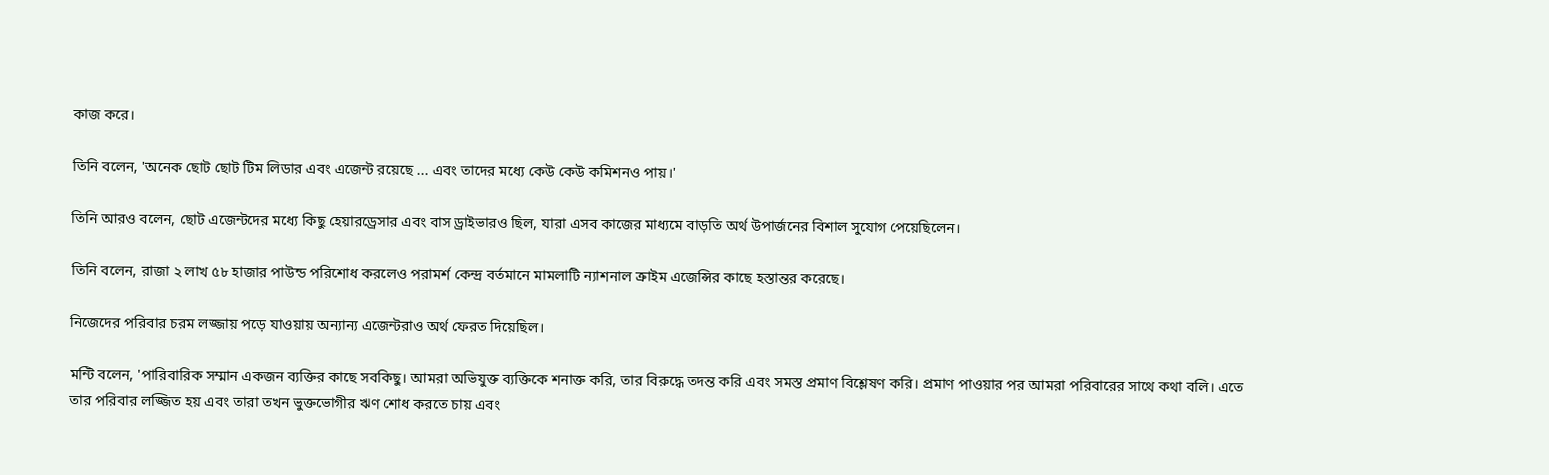কাজ করে।

তিনি বলেন, 'অনেক ছোট ছোট টিম লিডার এবং এজেন্ট রয়েছে ... এবং তাদের মধ্যে কেউ কেউ কমিশনও পায়।'

তিনি আরও বলেন, ছোট এজেন্টদের মধ্যে কিছু হেয়ারড্রেসার এবং বাস ড্রাইভারও ছিল, যারা এসব কাজের মাধ্যমে বাড়তি অর্থ উপার্জনের বিশাল সুযোগ পেয়েছিলেন।

তিনি বলেন, রাজা ২ লাখ ৫৮ হাজার পাউন্ড পরিশোধ করলেও পরামর্শ কেন্দ্র বর্তমানে মামলাটি ন্যাশনাল ক্রাইম এজেন্সির কাছে হস্তান্তর করেছে।

নিজেদের পরিবার চরম লজ্জায় পড়ে যাওয়ায় অন্যান্য এজেন্টরাও অর্থ ফেরত দিয়েছিল।

মন্টি বলেন, 'পারিবারিক সম্মান একজন ব্যক্তির কাছে সবকিছু। আমরা অভিযুক্ত ব্যক্তিকে শনাক্ত করি, তার বিরুদ্ধে তদন্ত করি এবং সমস্ত প্রমাণ বিশ্লেষণ করি। প্রমাণ পাওয়ার পর আমরা পরিবারের সাথে কথা বলি। এতে তার পরিবার লজ্জিত হয় এবং তারা তখন ভুক্তভোগীর ঋণ শোধ করতে চায় এবং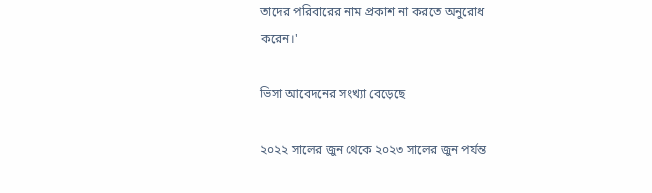তাদের পরিবারের নাম প্রকাশ না করতে অনুরোধ করেন।'

ভিসা আবেদনের সংখ্যা বেড়েছে

২০২২ সালের জুন থেকে ২০২৩ সালের জুন পর্যন্ত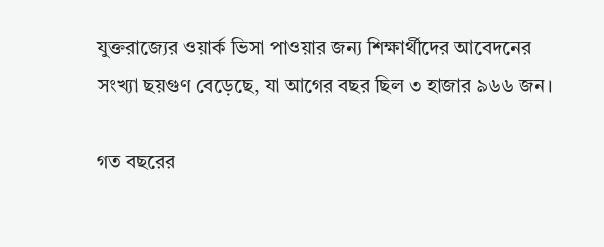যুক্তরাজ্যের ওয়ার্ক ভিসা পাওয়ার জন্য শিক্ষার্থীদের আবেদনের সংখ্যা ছয়গুণ বেড়েছে, যা আগের বছর ছিল ৩ হাজার ৯৬৬ জন।

গত বছরের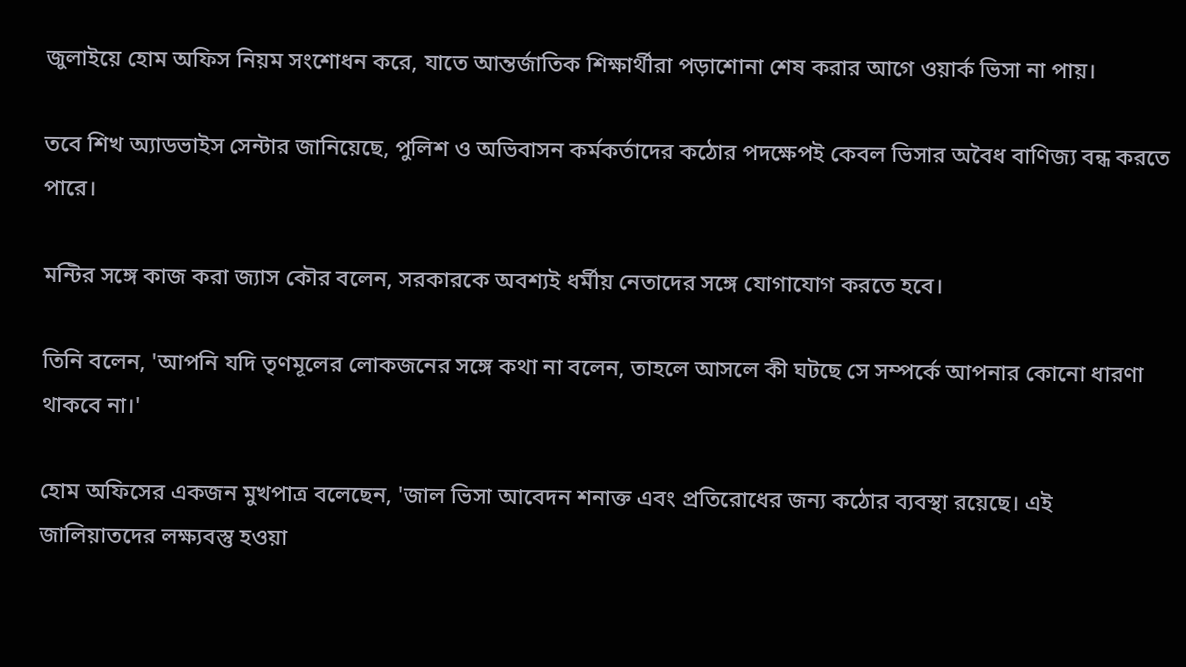জুলাইয়ে হোম অফিস নিয়ম সংশোধন করে, যাতে আন্তর্জাতিক শিক্ষার্থীরা পড়াশোনা শেষ করার আগে ওয়ার্ক ভিসা না পায়।

তবে শিখ অ্যাডভাইস সেন্টার জানিয়েছে, পুলিশ ও অভিবাসন কর্মকর্তাদের কঠোর পদক্ষেপই কেবল ভিসার অবৈধ বাণিজ্য বন্ধ করতে পারে।

মন্টির সঙ্গে কাজ করা জ্যাস কৌর বলেন, সরকারকে অবশ্যই ধর্মীয় নেতাদের সঙ্গে যোগাযোগ করতে হবে।

তিনি বলেন, 'আপনি যদি তৃণমূলের লোকজনের সঙ্গে কথা না বলেন, তাহলে আসলে কী ঘটছে সে সম্পর্কে আপনার কোনো ধারণা থাকবে না।'

হোম অফিসের একজন মুখপাত্র বলেছেন, 'জাল ভিসা আবেদন শনাক্ত এবং প্রতিরোধের জন্য কঠোর ব্যবস্থা রয়েছে। এই জালিয়াতদের লক্ষ্যবস্তু হওয়া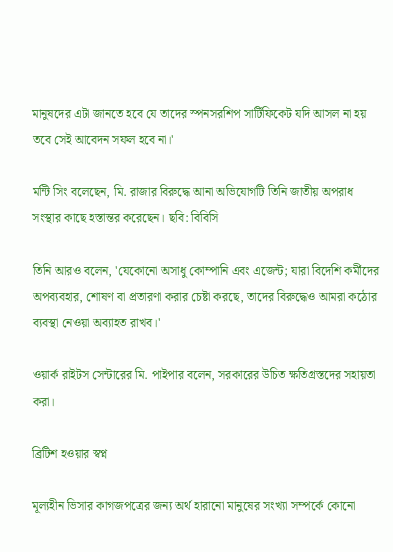মানুষদের এটা জানতে হবে যে তাদের স্পনসরশিপ সার্টিফিকেট যদি আসল না হয় তবে সেই আবেদন সফল হবে না।'

মন্টি সিং বলেছেন, মি. রাজার বিরুদ্ধে আনা অভিযোগটি তিনি জাতীয় অপরাধ সংস্থার কাছে হস্তান্তর করেছেন। ছবি: বিবিসি

তিনি আরও বলেন, 'যেকোনো অসাধু কোম্পানি এবং এজেন্ট; যারা বিদেশি কর্মীদের অপব্যবহার, শোষণ বা প্রতারণা করার চেষ্টা করছে, তাদের বিরুদ্ধেও আমরা কঠোর ব্যবস্থা নেওয়া অব্যাহত রাখব।'

ওয়ার্ক রাইটস সেন্টারের মি. পাইপার বলেন, সরকারের উচিত ক্ষতিগ্রস্তদের সহায়তা করা।

ব্রিটিশ হওয়ার স্বপ্ন

মূল্যহীন ভিসার কাগজপত্রের জন্য অর্থ হারানো মানুষের সংখ্যা সম্পর্কে কোনো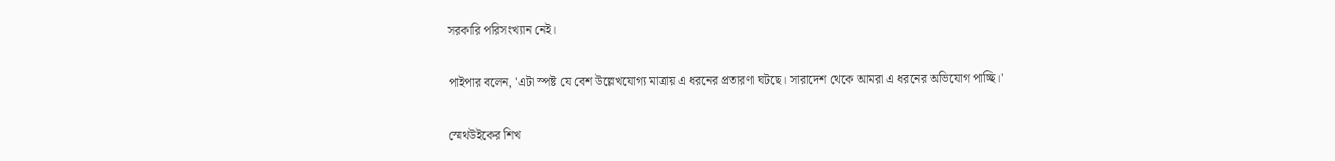সরকারি পরিসংখ্যান নেই।

পাইপার বলেন, 'এটা স্পষ্ট যে বেশ উল্লেখযোগ্য মাত্রায় এ ধরনের প্রতারণা ঘটছে। সারাদেশ থেকে আমরা এ ধরনের অভিযোগ পাচ্ছি।'

স্মেথউইকের শিখ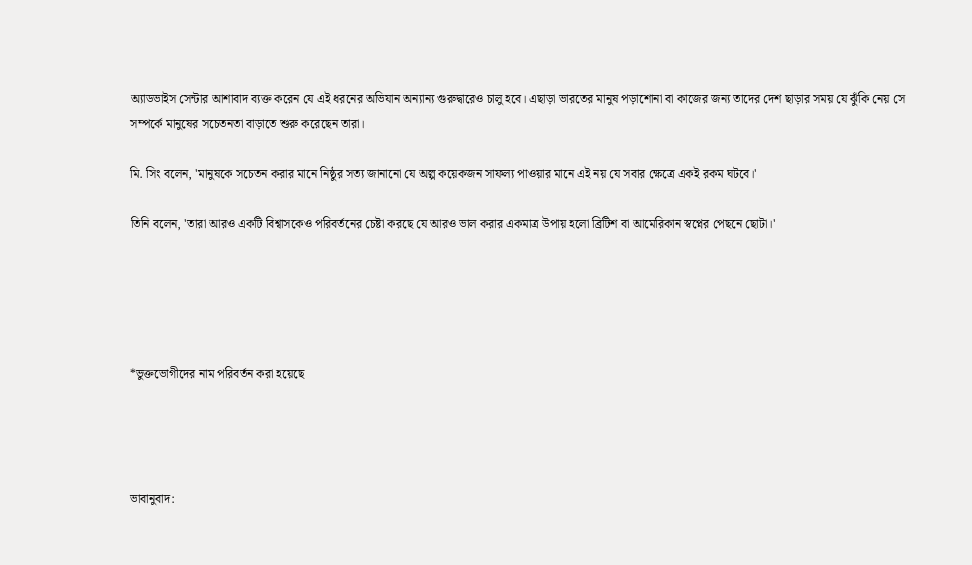অ্যাডভাইস সেন্টার আশাবাদ ব্যক্ত করেন যে এই ধরনের অভিযান অন্যান্য গুরুদ্বারেও চালু হবে। এছাড়া ভারতের মানুষ পড়াশোনা বা কাজের জন্য তাদের দেশ ছাড়ার সময় যে ঝুঁকি নেয় সে সম্পর্কে মানুষের সচেতনতা বাড়াতে শুরু করেছেন তারা।

মি. সিং বলেন, 'মানুষকে সচেতন করার মানে নিষ্ঠুর সত্য জানানো যে অল্প কয়েকজন সাফল্য পাওয়ার মানে এই নয় যে সবার ক্ষেত্রে একই রকম ঘটবে।'

তিনি বলেন, 'তারা আরও একটি বিশ্বাসকেও পরিবর্তনের চেষ্টা করছে যে আরও ভাল করার একমাত্র উপায় হলো ব্রিটিশ বা আমেরিকান স্বপ্নের পেছনে ছোটা।'





*ভুক্তভোগীদের নাম পরিবর্তন করা হয়েছে




ভাবানুবাদ: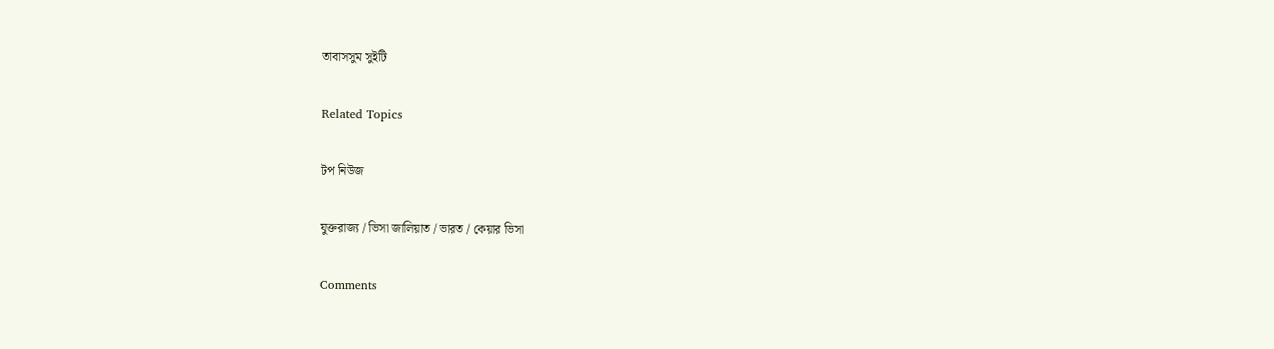তাবাসসুম সুইটি

Related Topics

টপ নিউজ

যুক্তরাজ্য / ভিসা জালিয়াত / ভারত / কেয়ার ভিসা

Comments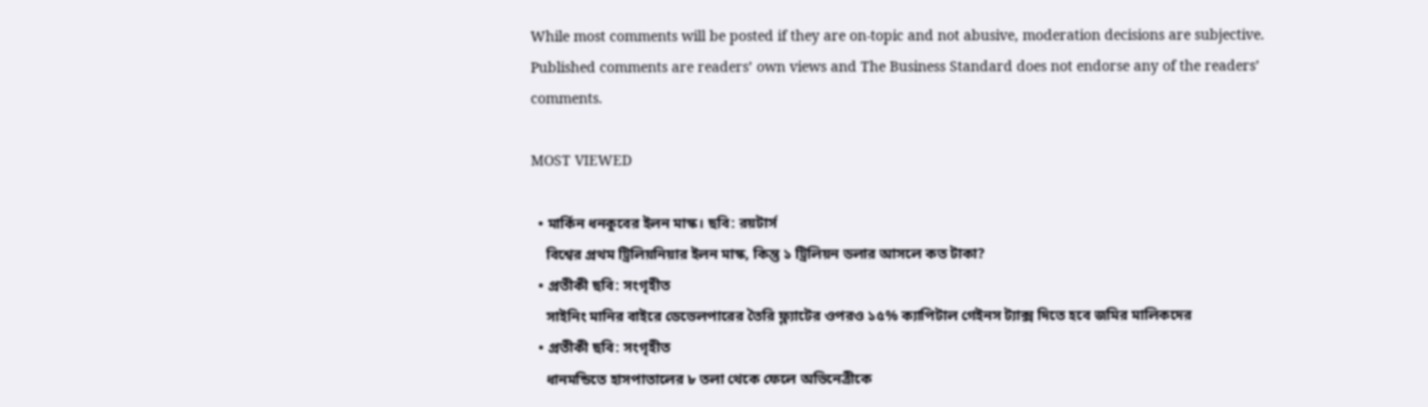While most comments will be posted if they are on-topic and not abusive, moderation decisions are subjective. Published comments are readers’ own views and The Business Standard does not endorse any of the readers’ comments.

MOST VIEWED

  • মার্কিন ধনকুবের ইলন মাস্ক। ছবি: রয়টার্স
    বিশ্বের প্রথম ট্রিলিয়নিয়ার ইলন মাস্ক, কিন্তু ১ ট্রিলিয়ন ডলার আসলে কত টাকা?
  • প্রতীকী ছবি: সংগৃহীত
    সাইনিং মানির বাইরে ডেভেলপারের তৈরি ফ্ল্যাটের ওপরও ১৫% ক্যাপিটাল গেইনস ট্যাক্স দিতে হবে জমির মালিকদের
  • প্রতীকী ছবি: সংগৃহীত
    ধানমন্ডিতে হাসপাতালের ৮ তলা থেকে ফেলে অভিনেত্রীকে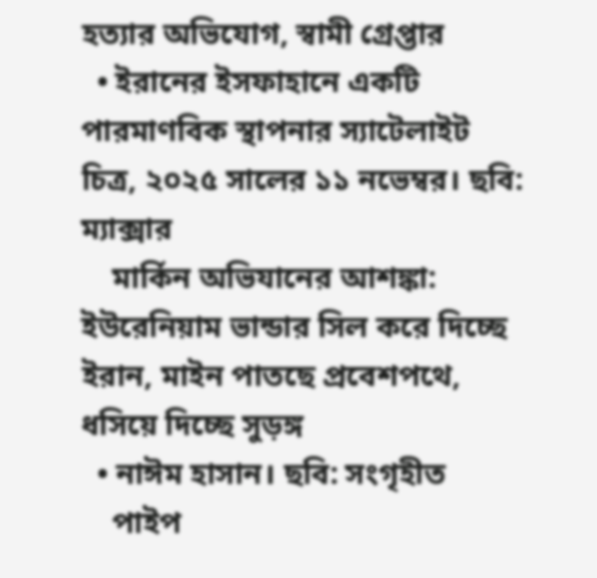হত্যার অভিযোগ, স্বামী গ্রেপ্তার
  • ইরানের ইসফাহানে একটি পারমাণবিক স্থাপনার স্যাটেলাইট চিত্র, ২০২৫ সালের ১১ নভেম্বর। ছবি: ম্যাক্সার
    মার্কিন অভিযানের আশঙ্কা: ইউরেনিয়াম ভান্ডার সিল করে দিচ্ছে ইরান, মাইন পাতছে প্রবেশপথে, ধসিয়ে দিচ্ছে সুড়ঙ্গ
  • নাঈম হাসান। ছবি: সংগৃহীত
    পাইপ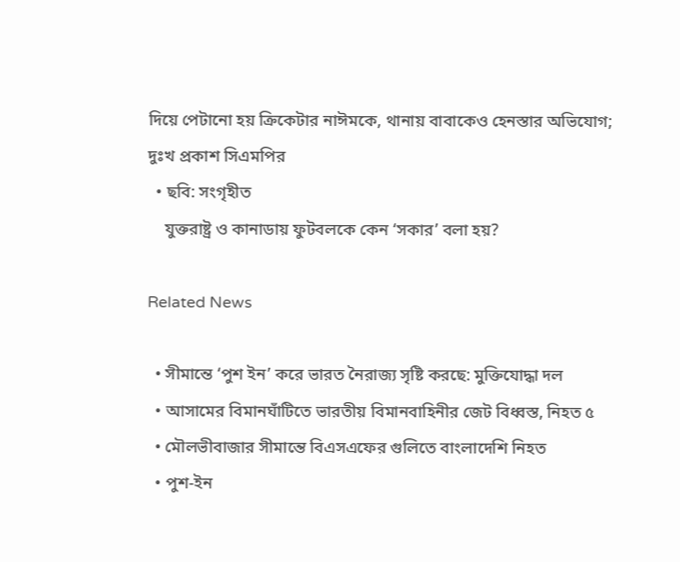দিয়ে পেটানো হয় ক্রিকেটার নাঈমকে, থানায় বাবাকেও হেনস্তার অভিযোগ; দুঃখ প্রকাশ সিএমপির
  • ছবি: সংগৃহীত
    যুক্তরাষ্ট্র ও কানাডায় ফুটবলকে কেন ‘সকার’ বলা হয়?

Related News

  • সীমান্তে ‘পুশ ইন’ করে ভারত নৈরাজ্য সৃষ্টি করছে: মুক্তিযোদ্ধা দল
  • আসামের বিমানঘাঁটিতে ভারতীয় বিমানবাহিনীর জেট বিধ্বস্ত, নিহত ৫
  • মৌলভীবাজার সীমান্তে বিএসএফের গুলিতে বাংলাদেশি নিহত
  • পুশ-ইন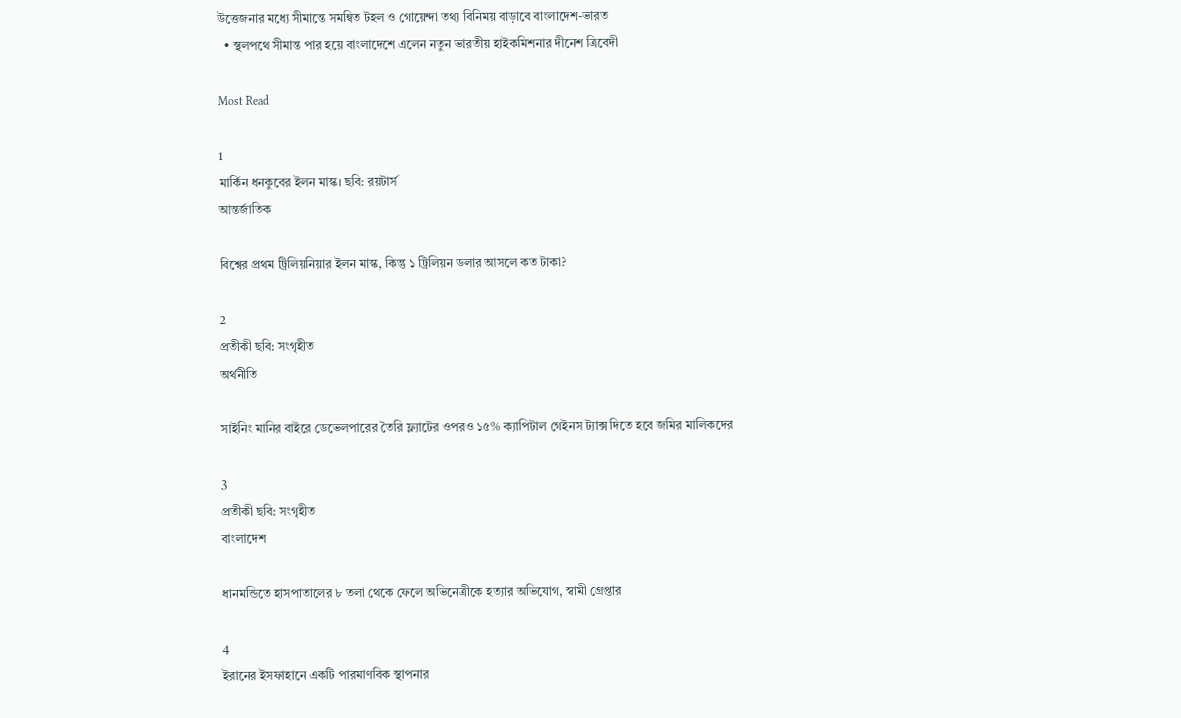উত্তেজনার মধ্যে সীমান্তে সমন্বিত টহল ও গোয়েন্দা তথ্য বিনিময় বাড়াবে বাংলাদেশ-ভারত
  • স্থলপথে সীমান্ত পার হয়ে বাংলাদেশে এলেন নতুন ভারতীয় হাইকমিশনার দীনেশ ত্রিবেদী

Most Read

1
মার্কিন ধনকুবের ইলন মাস্ক। ছবি: রয়টার্স
আন্তর্জাতিক

বিশ্বের প্রথম ট্রিলিয়নিয়ার ইলন মাস্ক, কিন্তু ১ ট্রিলিয়ন ডলার আসলে কত টাকা?

2
প্রতীকী ছবি: সংগৃহীত
অর্থনীতি

সাইনিং মানির বাইরে ডেভেলপারের তৈরি ফ্ল্যাটের ওপরও ১৫% ক্যাপিটাল গেইনস ট্যাক্স দিতে হবে জমির মালিকদের

3
প্রতীকী ছবি: সংগৃহীত
বাংলাদেশ

ধানমন্ডিতে হাসপাতালের ৮ তলা থেকে ফেলে অভিনেত্রীকে হত্যার অভিযোগ, স্বামী গ্রেপ্তার

4
ইরানের ইসফাহানে একটি পারমাণবিক স্থাপনার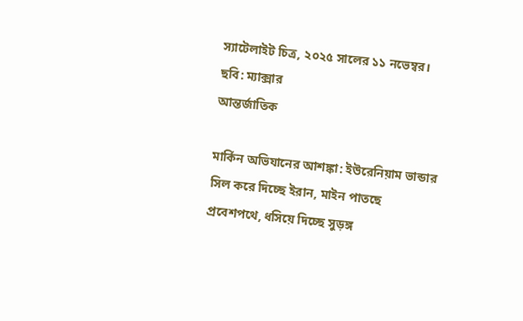স্যাটেলাইট চিত্র, ২০২৫ সালের ১১ নভেম্বর। ছবি: ম্যাক্সার
আন্তর্জাতিক

মার্কিন অভিযানের আশঙ্কা: ইউরেনিয়াম ভান্ডার সিল করে দিচ্ছে ইরান, মাইন পাতছে প্রবেশপথে, ধসিয়ে দিচ্ছে সুড়ঙ্গ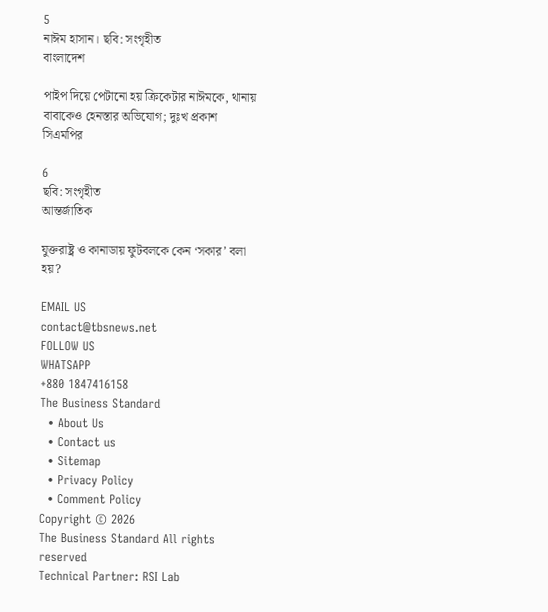5
নাঈম হাসান। ছবি: সংগৃহীত
বাংলাদেশ

পাইপ দিয়ে পেটানো হয় ক্রিকেটার নাঈমকে, থানায় বাবাকেও হেনস্তার অভিযোগ; দুঃখ প্রকাশ সিএমপির

6
ছবি: সংগৃহীত
আন্তর্জাতিক

যুক্তরাষ্ট্র ও কানাডায় ফুটবলকে কেন ‘সকার’ বলা হয়?

EMAIL US
contact@tbsnews.net
FOLLOW US
WHATSAPP
+880 1847416158
The Business Standard
  • About Us
  • Contact us
  • Sitemap
  • Privacy Policy
  • Comment Policy
Copyright © 2026
The Business Standard All rights reserved
Technical Partner: RSI Lab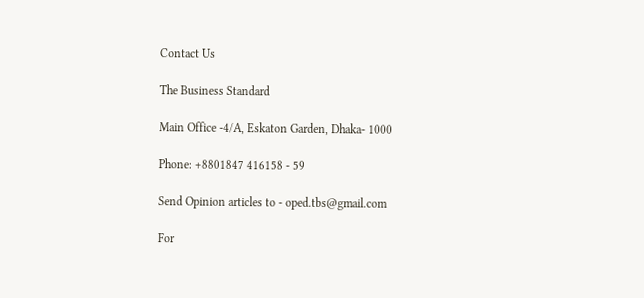Contact Us

The Business Standard

Main Office -4/A, Eskaton Garden, Dhaka- 1000

Phone: +8801847 416158 - 59

Send Opinion articles to - oped.tbs@gmail.com

For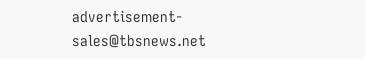advertisement- sales@tbsnews.net